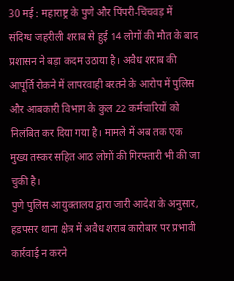30 मई : महाराष्ट्र के पुणे और पिंपरी-चिंचवड़ में संदिग्ध जहरीली शराब से हुई 14 लोगों की मौत के बाद प्रशासन ने बड़ा कदम उठाया है। अवैध शराब की आपूर्ति रोकने में लापरवाही बरतने के आरोप में पुलिस और आबकारी विभाग के कुल 22 कर्मचारियों को निलंबित कर दिया गया है। मामले में अब तक एक मुख्य तस्कर सहित आठ लोगों की गिरफ्तारी भी की जा चुकी है।
पुणे पुलिस आयुक्तालय द्वारा जारी आदेश के अनुसार, हडपसर थाना क्षेत्र में अवैध शराब कारोबार पर प्रभावी कार्रवाई न करने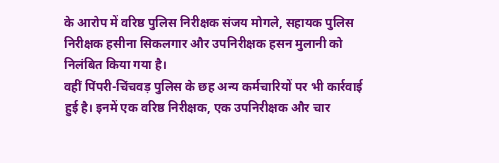के आरोप में वरिष्ठ पुलिस निरीक्षक संजय मोगले, सहायक पुलिस निरीक्षक हसीना सिकलगार और उपनिरीक्षक हसन मुलानी को निलंबित किया गया है।
वहीं पिंपरी-चिंचवड़ पुलिस के छह अन्य कर्मचारियों पर भी कार्रवाई हुई है। इनमें एक वरिष्ठ निरीक्षक, एक उपनिरीक्षक और चार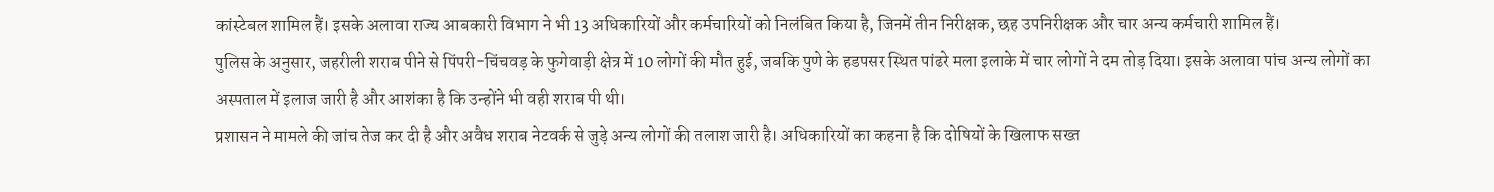कांस्टेबल शामिल हैं। इसके अलावा राज्य आबकारी विभाग ने भी 13 अधिकारियों और कर्मचारियों को निलंबित किया है, जिनमें तीन निरीक्षक, छह उपनिरीक्षक और चार अन्य कर्मचारी शामिल हैं।
पुलिस के अनुसार, जहरीली शराब पीने से पिंपरी-चिंचवड़ के फुगेवाड़ी क्षेत्र में 10 लोगों की मौत हुई, जबकि पुणे के हडपसर स्थित पांढरे मला इलाके में चार लोगों ने दम तोड़ दिया। इसके अलावा पांच अन्य लोगों का अस्पताल में इलाज जारी है और आशंका है कि उन्होंने भी वही शराब पी थी।
प्रशासन ने मामले की जांच तेज कर दी है और अवैध शराब नेटवर्क से जुड़े अन्य लोगों की तलाश जारी है। अधिकारियों का कहना है कि दोषियों के खिलाफ सख्त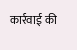कार्रवाई की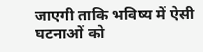जाएगी ताकि भविष्य में ऐसी घटनाओं को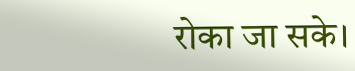रोका जा सके।